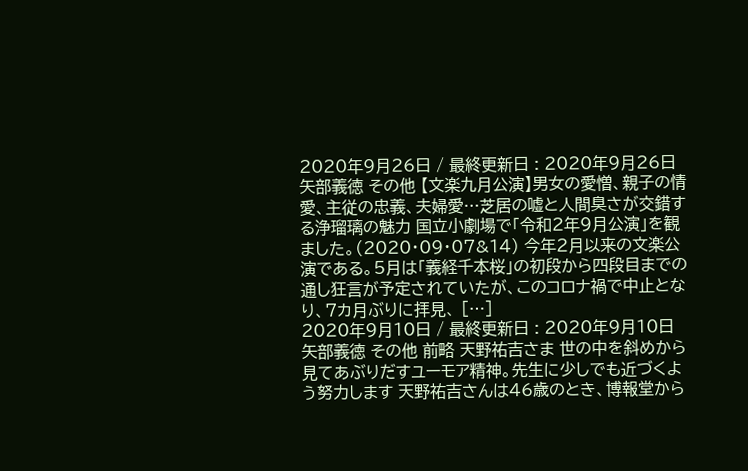2020年9月26日 / 最終更新日 : 2020年9月26日 矢部義徳 その他 【文楽九月公演】男女の愛憎、親子の情愛、主従の忠義、夫婦愛…芝居の嘘と人間臭さが交錯する浄瑠璃の魅力 国立小劇場で「令和2年9月公演」を観ました。(2020・09・07&14) 今年2月以来の文楽公演である。5月は「義経千本桜」の初段から四段目までの通し狂言が予定されていたが、このコロナ禍で中止となり、7カ月ぶりに拝見、 […]
2020年9月10日 / 最終更新日 : 2020年9月10日 矢部義徳 その他 前略 天野祐吉さま 世の中を斜めから見てあぶりだすユーモア精神。先生に少しでも近づくよう努力します 天野祐吉さんは46歳のとき、博報堂から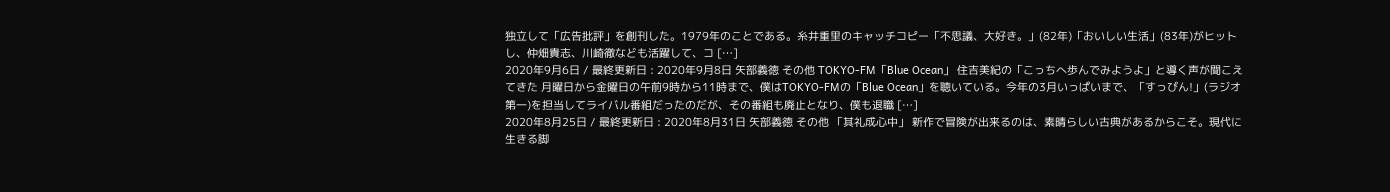独立して「広告批評」を創刊した。1979年のことである。糸井重里のキャッチコピー「不思議、大好き。」(82年)「おいしい生活」(83年)がヒットし、仲畑貴志、川崎徹なども活躍して、コ […]
2020年9月6日 / 最終更新日 : 2020年9月8日 矢部義徳 その他 TOKYO-FM「Blue Ocean」 住吉美紀の「こっちへ歩んでみようよ」と導く声が聞こえてきた 月曜日から金曜日の午前9時から11時まで、僕はTOKYO-FMの「Blue Ocean」を聴いている。今年の3月いっぱいまで、「すっぴん!」(ラジオ第一)を担当してライバル番組だったのだが、その番組も廃止となり、僕も退職 […]
2020年8月25日 / 最終更新日 : 2020年8月31日 矢部義徳 その他 「其礼成心中」 新作で冒険が出来るのは、素晴らしい古典があるからこそ。現代に生きる脚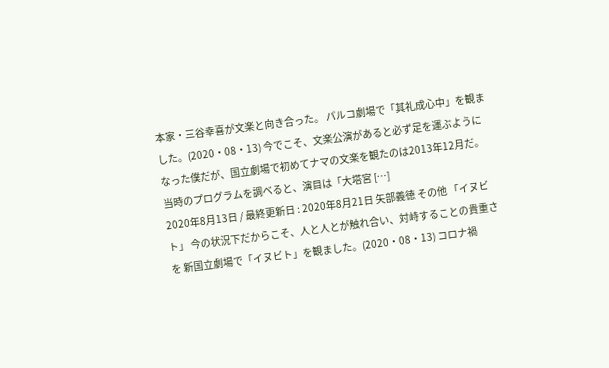本家・三谷幸喜が文楽と向き合った。 パルコ劇場で「其礼成心中」を観ました。(2020・08・13) 今でこそ、文楽公演があると必ず足を運ぶようになった僕だが、国立劇場で初めてナマの文楽を観たのは2013年12月だ。当時のプログラムを調べると、演目は「大塔宮 […]
2020年8月13日 / 最終更新日 : 2020年8月21日 矢部義徳 その他 「イヌビト」 今の状況下だからこそ、人と人とが触れ合い、対峙することの貴重さを 新国立劇場で「イヌビト」を観ました。(2020・08・13) コロナ禍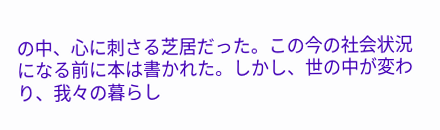の中、心に刺さる芝居だった。この今の社会状況になる前に本は書かれた。しかし、世の中が変わり、我々の暮らし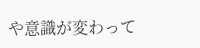や意識が変わって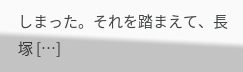しまった。それを踏まえて、長塚 […]